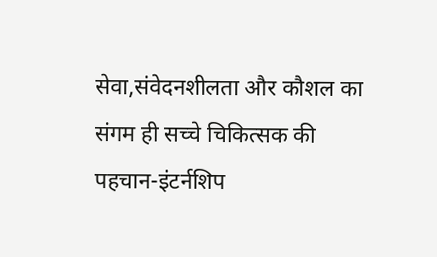सेवा,संवेदनशीलता और कौशल का संगम ही सच्चे चिकित्सक की पहचान-इंटर्नशिप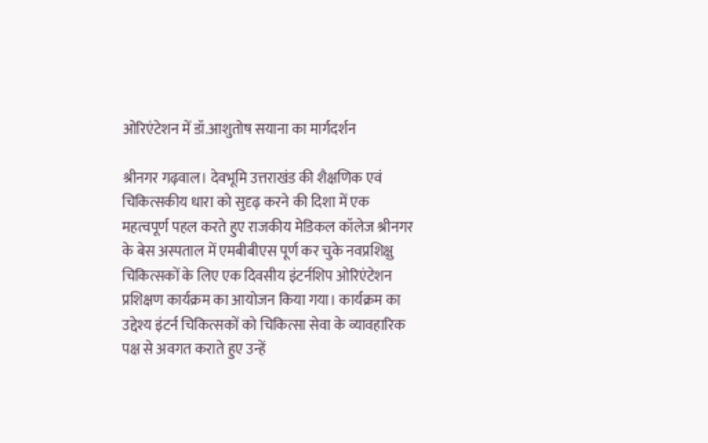ओरिएंटेशन में डॉ.आशुतोष सयाना का मार्गदर्शन

श्रीनगर गढ़वाल। देवभूमि उत्तराखंड की शैक्षणिक एवं चिकित्सकीय धारा को सुदृढ़ करने की दिशा में एक महत्वपूर्ण पहल करते हुए राजकीय मेडिकल कॉलेज श्रीनगर के बेस अस्पताल में एमबीबीएस पूर्ण कर चुके नवप्रशिक्षु चिकित्सकों के लिए एक दिवसीय इंटर्नशिप ओरिएंटेशन प्रशिक्षण कार्यक्रम का आयोजन किया गया। कार्यक्रम का उद्देश्य इंटर्न चिकित्सकों को चिकित्सा सेवा के व्यावहारिक पक्ष से अवगत कराते हुए उन्हें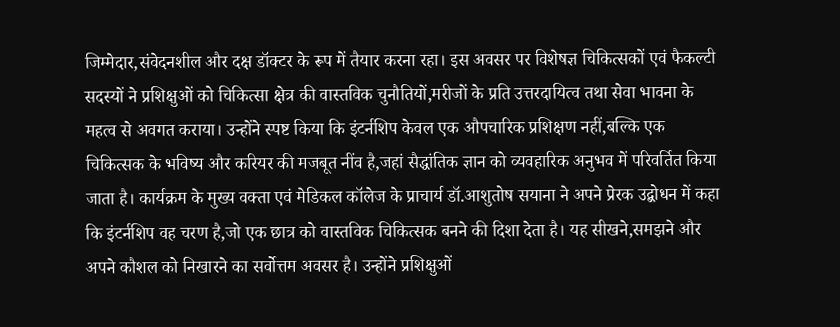जिम्मेदार,संवेदनशील और दक्ष डॉक्टर के रूप में तैयार करना रहा। इस अवसर पर विशेषज्ञ चिकित्सकों एवं फैकल्टी सदस्यों ने प्रशिक्षुओं को चिकित्सा क्षेत्र की वास्तविक चुनौतियों,मरीजों के प्रति उत्तरदायित्व तथा सेवा भावना के महत्व से अवगत कराया। उन्होंने स्पष्ट किया कि इंटर्नशिप केवल एक औपचारिक प्रशिक्षण नहीं,बल्कि एक चिकित्सक के भविष्य और करियर की मजबूत नींव है,जहां सैद्धांतिक ज्ञान को व्यवहारिक अनुभव में परिवर्तित किया जाता है। कार्यक्रम के मुख्य वक्ता एवं मेडिकल कॉलेज के प्राचार्य डॉ.आशुतोष सयाना ने अपने प्रेरक उद्बोधन में कहा कि इंटर्नशिप वह चरण है,जो एक छात्र को वास्तविक चिकित्सक बनने की दिशा देता है। यह सीखने,समझने और अपने कौशल को निखारने का सर्वोत्तम अवसर है। उन्होंने प्रशिक्षुओं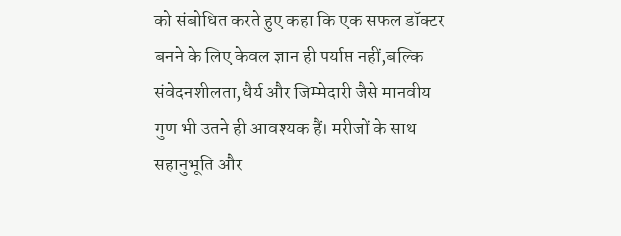को संबोधित करते हुए कहा कि एक सफल डॉक्टर बनने के लिए केवल ज्ञान ही पर्याप्त नहीं,बल्कि संवेदनशीलता,धैर्य और जिम्मेदारी जैसे मानवीय गुण भी उतने ही आवश्यक हैं। मरीजों के साथ सहानुभूति और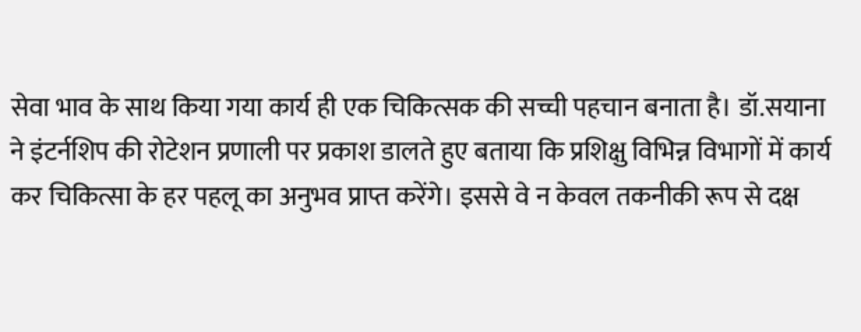सेवा भाव के साथ किया गया कार्य ही एक चिकित्सक की सच्ची पहचान बनाता है। डॉ.सयाना ने इंटर्नशिप की रोटेशन प्रणाली पर प्रकाश डालते हुए बताया कि प्रशिक्षु विभिन्न विभागों में कार्य कर चिकित्सा के हर पहलू का अनुभव प्राप्त करेंगे। इससे वे न केवल तकनीकी रूप से दक्ष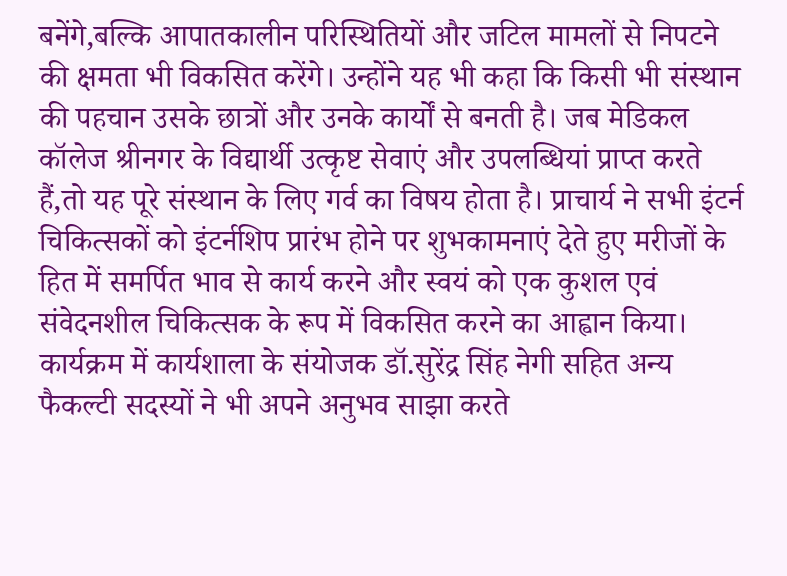बनेंगे,बल्कि आपातकालीन परिस्थितियों और जटिल मामलों से निपटने की क्षमता भी विकसित करेंगे। उन्होंने यह भी कहा कि किसी भी संस्थान की पहचान उसके छात्रों और उनके कार्यों से बनती है। जब मेडिकल कॉलेज श्रीनगर के विद्यार्थी उत्कृष्ट सेवाएं और उपलब्धियां प्राप्त करते हैं,तो यह पूरे संस्थान के लिए गर्व का विषय होता है। प्राचार्य ने सभी इंटर्न चिकित्सकों को इंटर्नशिप प्रारंभ होने पर शुभकामनाएं देते हुए मरीजों के हित में समर्पित भाव से कार्य करने और स्वयं को एक कुशल एवं संवेदनशील चिकित्सक के रूप में विकसित करने का आह्वान किया। कार्यक्रम में कार्यशाला के संयोजक डॉ.सुरेंद्र सिंह नेगी सहित अन्य फैकल्टी सदस्यों ने भी अपने अनुभव साझा करते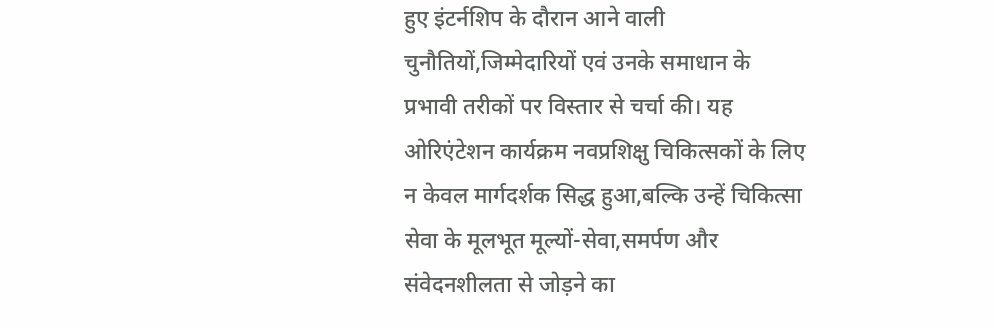हुए इंटर्नशिप के दौरान आने वाली चुनौतियों,जिम्मेदारियों एवं उनके समाधान के प्रभावी तरीकों पर विस्तार से चर्चा की। यह ओरिएंटेशन कार्यक्रम नवप्रशिक्षु चिकित्सकों के लिए न केवल मार्गदर्शक सिद्ध हुआ,बल्कि उन्हें चिकित्सा सेवा के मूलभूत मूल्यों-सेवा,समर्पण और संवेदनशीलता से जोड़ने का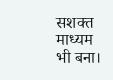सशक्त माध्यम भी बना।